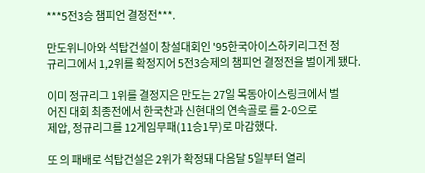***5전3승 챔피언 결정전***.

만도위니아와 석탑건설이 창설대회인 '95한국아이스하키리그전 정
규리그에서 1,2위를 확정지어 5전3승제의 챔피언 결정전을 벌이게 됐다.

이미 정규리그 1위를 결정지은 만도는 27일 목동아이스링크에서 벌
어진 대회 최종전에서 한국찬과 신현대의 연속골로 를 2-0으로
제압, 정규리그를 12게임무패(11승1무)로 마감했다.

또 의 패배로 석탑건설은 2위가 확정돼 다음달 5일부터 열리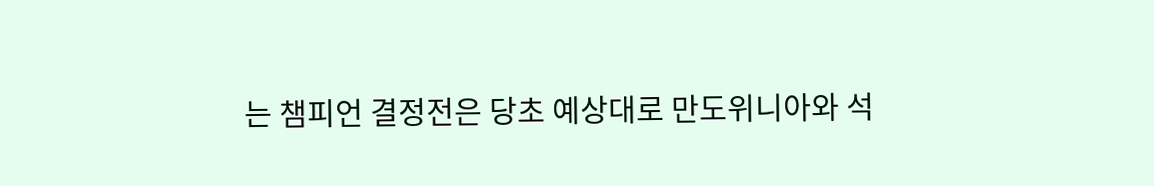는 챔피언 결정전은 당초 예상대로 만도위니아와 석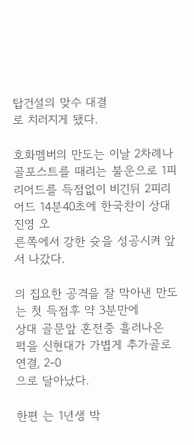탑건설의 맞수 대결
로 치러지게 됐다.

호화멤버의 만도는 이날 2차례나 골포스트를 때리는 불운으로 1피
리어드를 득점없이 비긴뒤 2피리어드 14분40초에 한국찬이 상대진영 오
른쪽에서 강한 슛을 성공시켜 앞서 나갔다.

의 집요한 공격을 잘 막아낸 만도는 첫 득점후 약 3분만에
상대 골문앞 혼전중 흘러나온 퍽을 신현대가 가볍게 추가골로연결, 2-0
으로 달아났다.

한편 는 1년생 박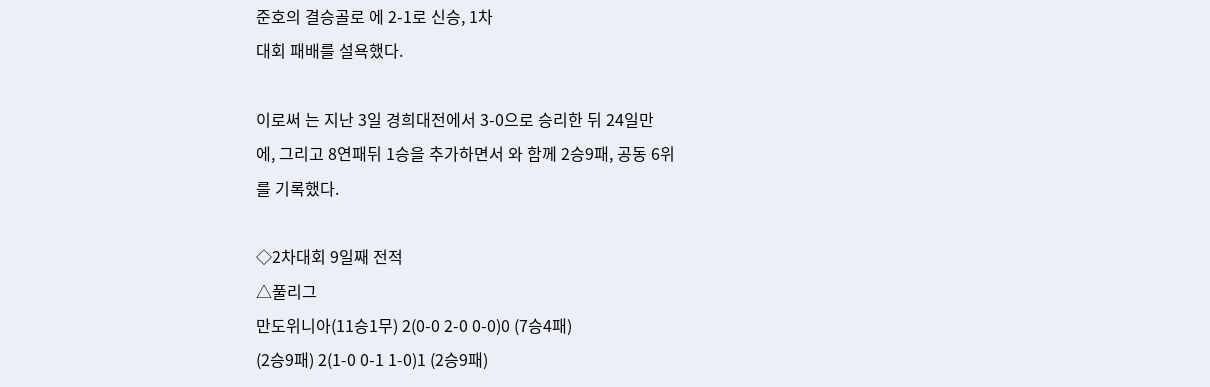준호의 결승골로 에 2-1로 신승, 1차
대회 패배를 설욕했다.

이로써 는 지난 3일 경희대전에서 3-0으로 승리한 뒤 24일만
에, 그리고 8연패뒤 1승을 추가하면서 와 함께 2승9패, 공동 6위
를 기록했다.

◇2차대회 9일째 전적
△풀리그
만도위니아(11승1무) 2(0-0 2-0 0-0)0 (7승4패)
(2승9패) 2(1-0 0-1 1-0)1 (2승9패)